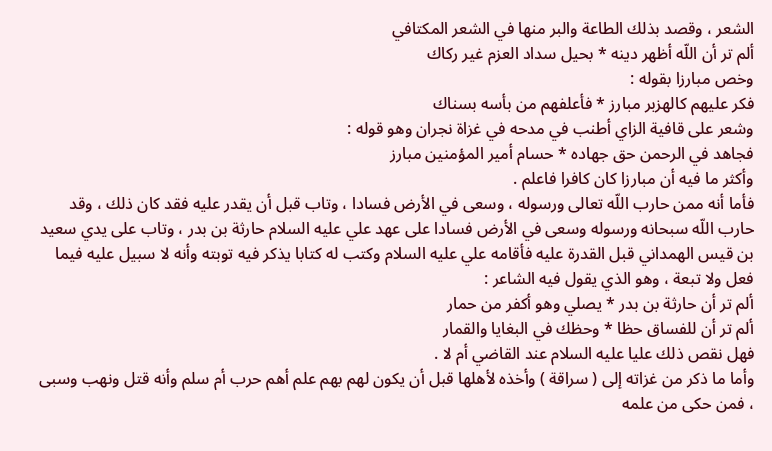الشعر ، وقصد بذلك الطاعة والبر منها في الشعر المكتافي
ألم تر أن اللّه أظهر دينه * بحيل سداد العزم غير ركاك
وخص مبارزا بقوله :
فكر عليهم كالهزبر مبارز * فأعلفهم من بأسه بسناك
وشعر على قافية الزاي أطنب في مدحه في غزاة نجران وهو قوله :
فجاهد في الرحمن حق جهاده * حسام أمير المؤمنين مبارز
وأكثر ما فيه أن مبارزا كان كافرا فاعلم .
فأما أنه ممن حارب اللّه تعالى ورسوله ، وسعى في الأرض فسادا ، وتاب قبل أن يقدر عليه فقد كان ذلك ، وقد حارب اللّه سبحانه ورسوله وسعى في الأرض فسادا على عهد علي عليه السلام حارثة بن بدر ، وتاب على يدي سعيد بن قيس الهمداني قبل القدرة عليه فأقامه علي عليه السلام وكتب له كتابا يذكر فيه توبته وأنه لا سبيل عليه فيما فعل ولا تبعة ، وهو الذي يقول فيه الشاعر :
ألم تر أن حارثة بن بدر * يصلي وهو أكفر من حمار
ألم تر أن للفساق حظا * وحظك في البغايا والقمار
فهل نقص ذلك عليا عليه السلام عند القاضي أم لا .
وأما ما ذكر من غزاته إلى ( سراقة ) وأخذه لأهلها قبل أن يكون لهم بهم علم أهم حرب أم سلم وأنه قتل ونهب وسبى ، فمن حكى من علمه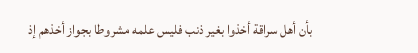بأن أهل سراقة أخذوا بغير ذنب فليس علمه مشروطا بجواز أخذهم إذ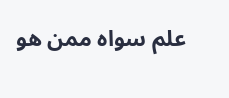علم سواه ممن هو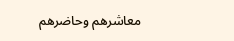معاشرهم وحاضرهم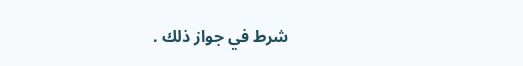شرط في جواز ذلك .